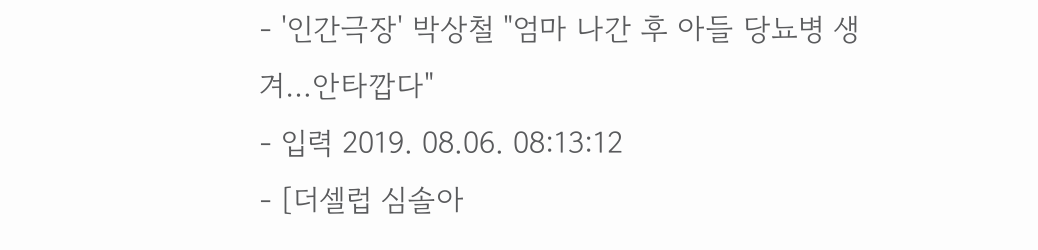- '인간극장' 박상철 "엄마 나간 후 아들 당뇨병 생겨…안타깝다"
- 입력 2019. 08.06. 08:13:12
- [더셀럽 심솔아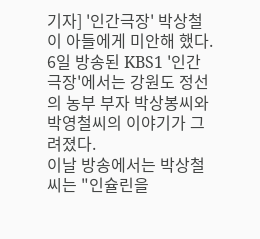기자] '인간극장' 박상철이 아들에게 미안해 했다.
6일 방송된 KBS1 '인간극장'에서는 강원도 정선의 농부 부자 박상봉씨와 박영철씨의 이야기가 그려졌다.
이날 방송에서는 박상철씨는 "인슐린을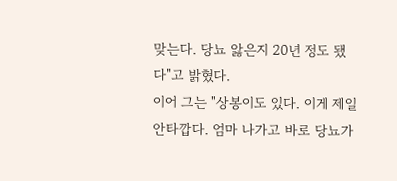맞는다. 당뇨 앓은지 20년 정도 됐다"고 밝혔다.
이어 그는 "상봉이도 있다. 이게 제일 안타깝다. 엄마 나가고 바로 당뇨가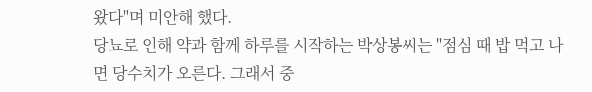왔다"며 미안해 했다.
당뇨로 인해 약과 함께 하루를 시작하는 박상봉씨는 "점심 때 밥 먹고 나면 당수치가 오른다. 그래서 중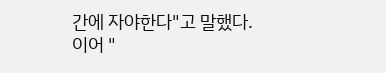간에 자야한다"고 말했다.
이어 "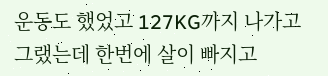운동도 했었고 127KG까지 나가고 그랬는데 한번에 살이 빠지고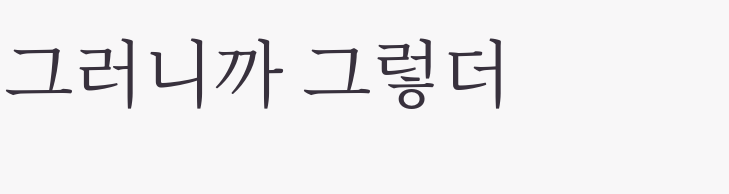그러니까 그렇더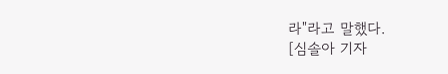라"라고 말했다.
[심솔아 기자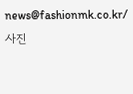news@fashionmk.co.kr/ 사진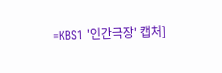=KBS1 '인간극장' 캡처]